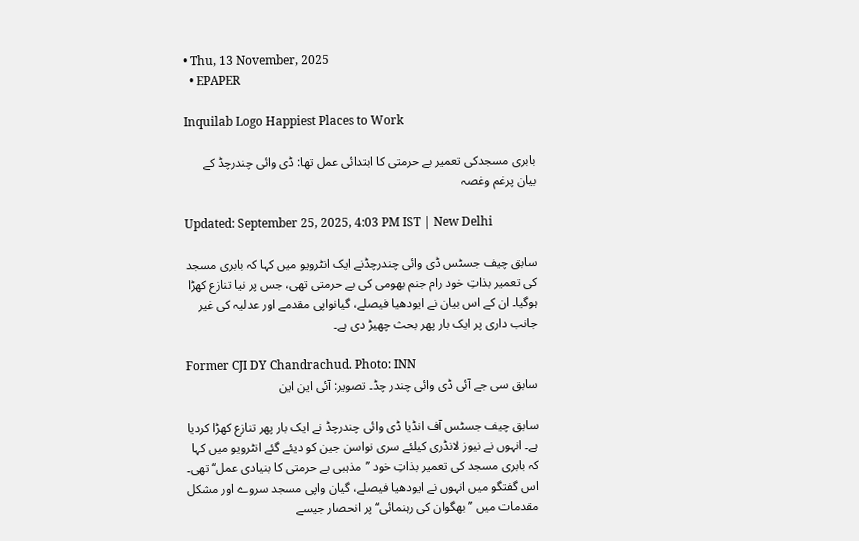• Thu, 13 November, 2025
  • EPAPER

Inquilab Logo Happiest Places to Work

بابری مسجدکی تعمیر بے حرمتی کا ابتدائی عمل تھا: ڈی وائی چندرچڈ کے بیان پرغم وغصہ

Updated: September 25, 2025, 4:03 PM IST | New Delhi

سابق چیف جسٹس ڈی وائی چندرچڈنے ایک انٹرویو میں کہا کہ بابری مسجد کی تعمیر بذاتِ خود رام جنم بھومی کی بے حرمتی تھی، جس پر نیا تنازع کھڑا ہوگیا۔ ان کے اس بیان نے ایودھیا فیصلے، گیانواپی مقدمے اور عدلیہ کی غیر جانب داری پر ایک بار پھر بحث چھیڑ دی ہے۔

Former CJI DY Chandrachud. Photo: INN
سابق سی جے آئی ڈی وائی چندر چڈ۔ تصویر: آئی این این

سابق چیف جسٹس آف انڈیا ڈی وائی چندرچڈ نے ایک بار پھر تنازع کھڑا کردیا ہے۔ انہوں نے نیوز لانڈری کیلئے سری نواسن جین کو دیئے گئے انٹرویو میں کہا کہ بابری مسجد کی تعمیر بذاتِ خود ’’مذہبی بے حرمتی کا بنیادی عمل‘‘ تھی۔ اس گفتگو میں انہوں نے ایودھیا فیصلے، گیان واپی مسجد سروے اور مشکل مقدمات میں ’’بھگوان کی رہنمائی‘‘ پر انحصار جیسے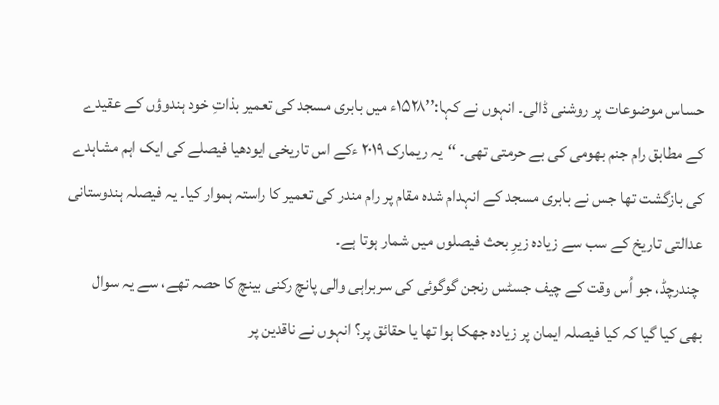حساس موضوعات پر روشنی ڈالی۔ انہوں نے کہا:’’۱۵۲۸ء میں بابری مسجد کی تعمیر بذاتِ خود ہندوؤں کے عقیدے کے مطابق رام جنم بھومی کی بے حرمتی تھی۔ ‘‘یہ ریمارک ۲۰۱۹ ءکے اس تاریخی ایودھیا فیصلے کی ایک اہم مشاہدے کی بازگشت تھا جس نے بابری مسجد کے انہدام شدہ مقام پر رام مندر کی تعمیر کا راستہ ہموار کیا۔ یہ فیصلہ ہندوستانی عدالتی تاریخ کے سب سے زیادہ زیرِ بحث فیصلوں میں شمار ہوتا ہے۔
 چندرچڈ، جو اُس وقت کے چیف جسٹس رنجن گوگوئی کی سربراہی والی پانچ رکنی بینچ کا حصہ تھے، سے یہ سوال بھی کیا گیا کہ کیا فیصلہ ایمان پر زیادہ جھکا ہوا تھا یا حقائق پر؟ انہوں نے ناقدین پر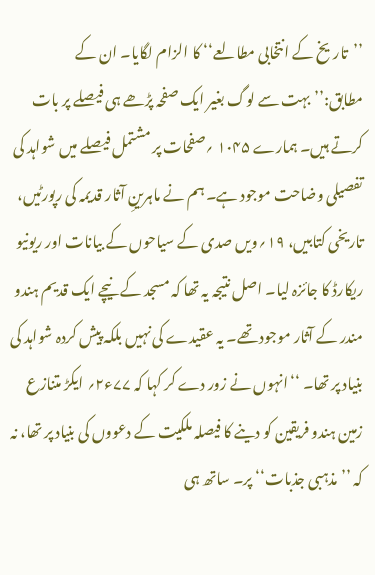’’تاریخ کے انتخابی مطالعے‘‘ کا الزام لگایا۔ ان کے مطابق:’’بہت سے لوگ بغیر ایک صفحہ پڑھے ہی فیصلے پر بات کرتے ہیں۔ ہمارے ۱۰۴۵ ؍صفحات پر مشتمل فیصلے میں شواہد کی تفصیلی وضاحت موجود ہے۔ ہم نے ماہرینِ آثار قدیمہ کی رپورٹیں، تاریخی کتابیں، ۱۹؍ویں صدی کے سیاحوں کے بیانات اور ریونیو ریکارڈ کا جائزہ لیا۔ اصل نتیجہ یہ تھا کہ مسجد کے نیچے ایک قدیم ہندو مندر کے آثار موجود تھے۔ یہ عقیدے کی نہیں بلکہ پیش کردہ شواہد کی بنیاد پر تھا۔ ‘‘انہوں نے زور دے کر کہا کہ ۷۷ء۲؍ ایکڑ متنازع زمین ہندو فریقین کو دینے کا فیصلہ ملکیت کے دعووں کی بنیاد پر تھا، نہ کہ ’’مذہبی جذبات‘‘ پر۔ ساتھ ہی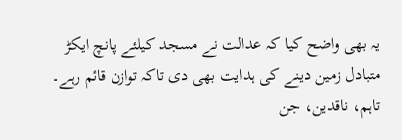یہ بھی واضح کیا کہ عدالت نے مسجد کیلئے پانچ ایکڑ متبادل زمین دینے کی ہدایت بھی دی تاکہ توازن قائم رہے۔ تاہم، ناقدین، جن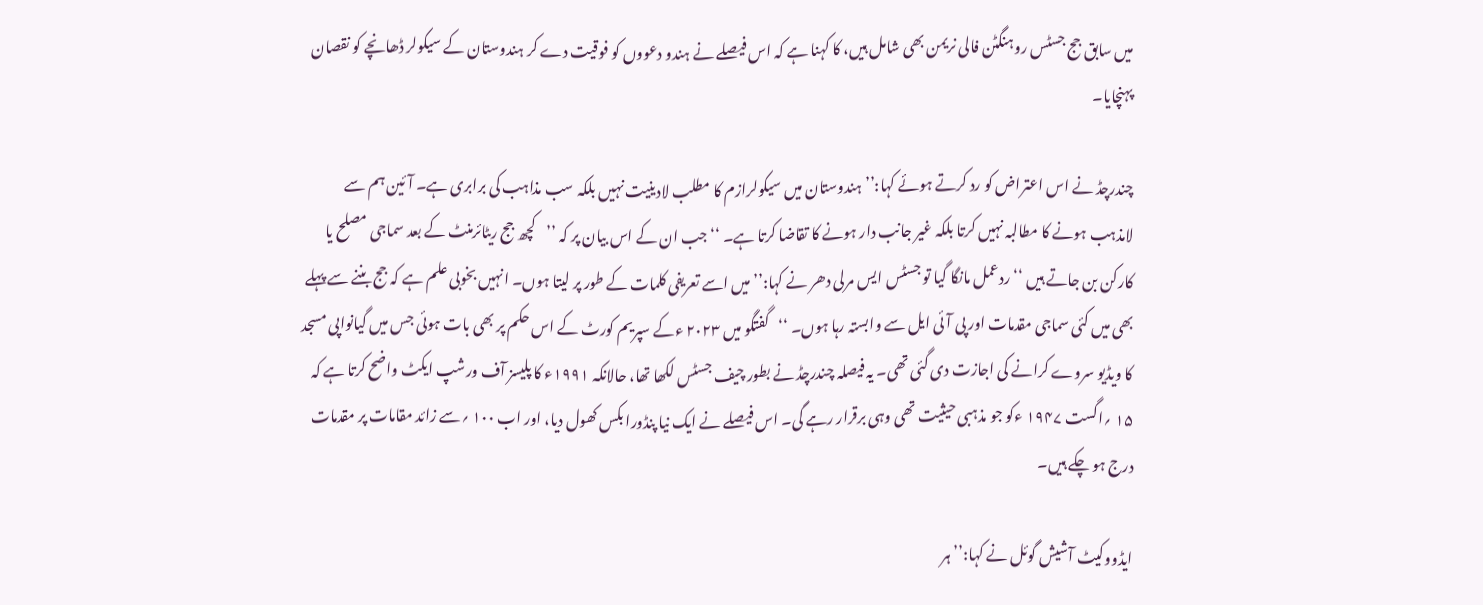میں سابق جج جسٹس روہنگٹن فالی نریمن بھی شامل ہیں، کا کہنا ہے کہ اس فیصلے نے ہندو دعووں کو فوقیت دے کر ہندوستان کے سیکولر ڈھانچے کو نقصان پہنچایا۔

چندرچڈ نے اس اعتراض کو رد کرتے ہوئے کہا:’’ہندوستان میں سیکولرازم کا مطلب لادینیت نہیں بلکہ سب مذاہب کی برابری ہے۔ آئین ہم سے لامذہب ہونے کا مطالبہ نہیں کرتا بلکہ غیر جانب دار ہونے کا تقاضا کرتا ہے۔ ‘‘ جب ان کے اس بیان پر کہ ’’کچھ جج ریٹائرمنٹ کے بعد سماجی مصلح یا کارکن بن جاتے ہیں ‘‘ ردعمل مانگا گیا تو جسٹس ایس مرلی دھر نے کہا:’’میں اسے تعریفی کلمات کے طور پر لیتا ہوں۔ انہیں بخوبی علم ہے کہ جج بننے سے پہلے بھی میں کئی سماجی مقدمات اور پی آئی ایل سے وابستہ رہا ہوں۔ ‘‘گفتگو میں ۲۰۲۳ ءکے سپریم کورٹ کے اس حکم پر بھی بات ہوئی جس میں گیانواپی مسجد کا ویڈیو سروے کرانے کی اجازت دی گئی تھی۔ یہ فیصلہ چندرچڈ نے بطور چیف جسٹس لکھا تھا، حالانکہ ۱۹۹۱ء کا پلیسز آف ورشپ ایکٹ واضح کرتا ہے کہ ۱۵ ؍اگست ۱۹۴۷ ءکو جو مذہبی حیثیت تھی وہی برقرار رہے گی۔ اس فیصلے نے ایک نیا پنڈورا بکس کھول دیا، اور اب ۱۰۰ ؍سے زائد مقامات پر مقدمات درج ہو چکے ہیں۔

ایڈووکیٹ آشیش گوئل نے کہا:’’ہر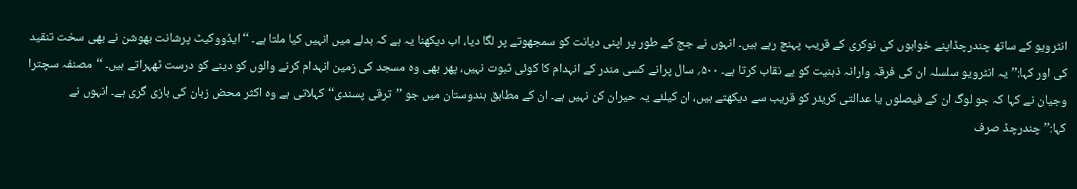انٹرویو کے ساتھ چندرچڈاپنے خوابوں کی نوکری کے قریب پہنچ رہے ہیں۔ انہوں نے جج کے طور پر اپنی دیانت کو سمجھوتے پر لگا دیا، اب دیکھنا یہ ہے کہ بدلے میں انہیں کیا ملتا ہے۔ ‘‘ ایڈووکیٹ پرشانت بھوشن نے بھی سخت تنقید کی اور کہا:’’یہ انٹرویو سلسلہ ان کی فرقہ وارانہ ذہنیت کو بے نقاب کرتا ہے۔ ۵۰۰؍ سال پرانے کسی مندر کے انہدام کا کوئی ثبوت نہیں، پھر بھی وہ مسجد کی زمین انہدام کرنے والوں کو دینے کو درست ٹھہراتے ہیں۔ ‘‘مصنفہ سچترا وجیان نے کہا کہ جو لوگ ان کے فیصلوں یا عدالتی کریئر کو قریب سے دیکھتے ہیں، ان کیلئے یہ حیران کن نہیں ہے۔ ان کے مطابق ہندوستان میں جو ’’ترقی پسندی‘‘ کہلاتی ہے وہ اکثر محض زبان کی بازی گری ہے۔ انہوں نے کہا:’’چندرچڈ صرف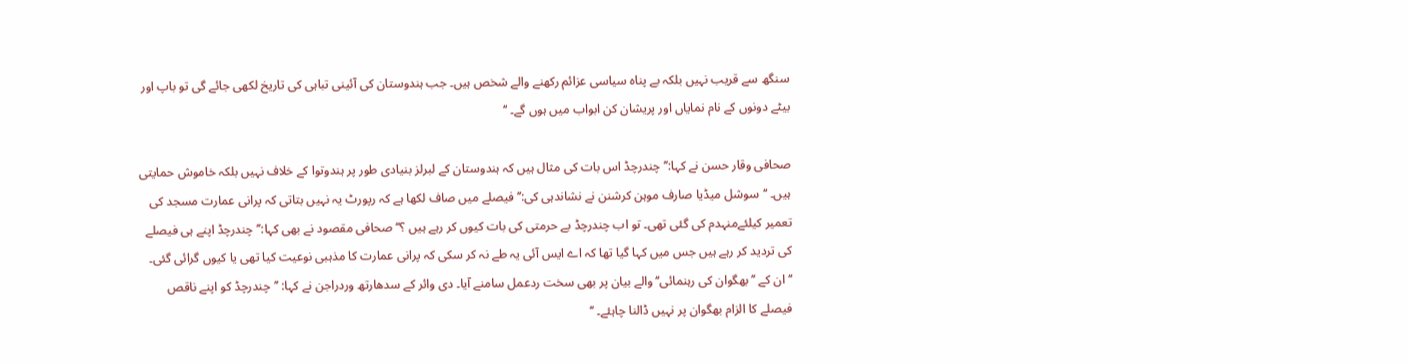سنگھ سے قریب نہیں بلکہ بے پناہ سیاسی عزائم رکھنے والے شخص ہیں۔ جب ہندوستان کی آئینی تباہی کی تاریخ لکھی جائے گی تو باپ اور بیٹے دونوں کے نام نمایاں اور پریشان کن ابواب میں ہوں گے۔ ‘‘

صحافی وقار حسن نے کہا:’’چندرچڈ اس بات کی مثال ہیں کہ ہندوستان کے لبرلز بنیادی طور پر ہندوتوا کے خلاف نہیں بلکہ خاموش حمایتی ہیں۔ ‘‘سوشل میڈیا صارف موہن کرشنن نے نشاندہی کی:’’فیصلے میں صاف لکھا ہے کہ رپورٹ یہ نہیں بتاتی کہ پرانی عمارت مسجد کی تعمیر کیلئےمنہدم کی گئی تھی۔ تو اب چندرچڈ بے حرمتی کی بات کیوں کر رہے ہیں ؟‘‘ صحافی مقصود نے بھی کہا:’’چندرچڈ اپنے ہی فیصلے کی تردید کر رہے ہیں جس میں کہا گیا تھا کہ اے ایس آئی یہ طے نہ کر سکی کہ پرانی عمارت کا مذہبی نوعیت کیا تھی یا کیوں گرائی گئی۔ ‘‘ان کے ’’بھگوان کی رہنمائی‘‘ والے بیان پر بھی سخت ردعمل سامنے آیا۔ دی وائر کے سدھارتھ وردراجن نے کہا: ’’چندرچڈ کو اپنے ناقص فیصلے کا الزام بھگوان پر نہیں ڈالنا چاہئے۔ ‘‘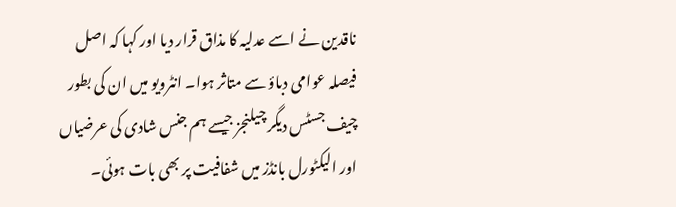ناقدین نے اسے عدلیہ کا مذاق قرار دیا اور کہا کہ اصل فیصلہ عوامی دباؤ سے متاثر ہوا۔ انٹرویو میں ان کی بطور چیف جسٹس دیگر چیلنجز جیسے ہم جنس شادی کی عرضیاں اور الیکٹورل بانڈز میں شفافیت پر بھی بات ہوئی۔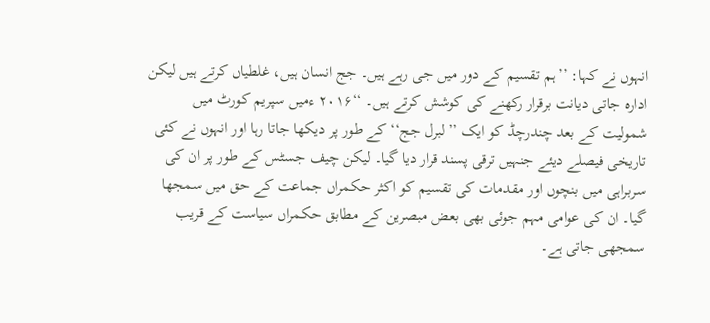انہوں نے کہا: ’’ہم تقسیم کے دور میں جی رہے ہیں۔ جج انسان ہیں، غلطیاں کرتے ہیں لیکن ادارہ جاتی دیانت برقرار رکھنے کی کوشش کرتے ہیں۔ ‘‘۲۰۱۶ ءمیں سپریم کورٹ میں شمولیت کے بعد چندرچڈ کو ایک ’’لبرل جج‘‘ کے طور پر دیکھا جاتا رہا اور انہوں نے کئی تاریخی فیصلے دیئے جنہیں ترقی پسند قرار دیا گیا۔ لیکن چیف جسٹس کے طور پر ان کی سربراہی میں بنچوں اور مقدمات کی تقسیم کو اکثر حکمراں جماعت کے حق میں سمجھا گیا۔ ان کی عوامی مہم جوئی بھی بعض مبصرین کے مطابق حکمراں سیاست کے قریب سمجھی جاتی ہے۔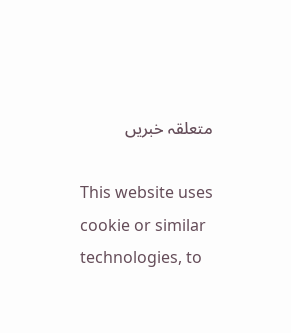متعلقہ خبریں

This website uses cookie or similar technologies, to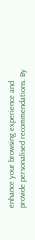enhance your browsing experience and provide personalised recommendations. By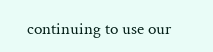continuing to use our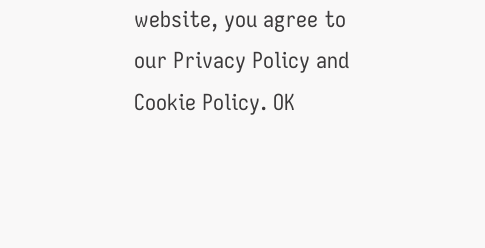website, you agree to our Privacy Policy and Cookie Policy. OK